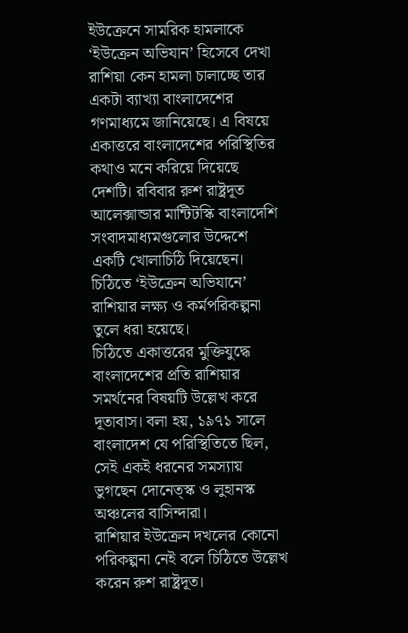ইউক্রেনে সামরিক হামলাকে ‘ইউক্রেন অভিযান’ হিসেবে দেখা রাশিয়া কেন হামলা চালাচ্ছে তার একটা ব্যাখ্যা বাংলাদেশের গণমাধ্যমে জানিয়েছে। এ বিষয়ে একাত্তরে বাংলাদেশের পরিস্থিতির কথাও মনে করিয়ে দিয়েছে দেশটি। রবিবার রুশ রাষ্ট্রদূত আলেক্সান্ডার মান্টিটস্কি বাংলাদেশি সংবাদমাধ্যমগুলোর উদ্দেশে একটি খোলাচিঠি দিয়েছেন। চিঠিতে ‘ইউক্রেন অভিযানে’ রাশিয়ার লক্ষ্য ও কর্মপরিকল্পনা তুলে ধরা হয়েছে।
চিঠিতে একাত্তরের মুক্তিযুদ্ধে বাংলাদেশের প্রতি রাশিয়ার সমর্থনের বিষয়টি উল্লেখ করে দূতাবাস। বলা হয়, ১৯৭১ সালে বাংলাদেশ যে পরিস্থিতিতে ছিল, সেই একই ধরনের সমস্যায় ভুগছেন দোনেত্স্ক ও লুহানস্ক অঞ্চলের বাসিন্দারা।
রাশিয়ার ইউক্রেন দখলের কোনো পরিকল্পনা নেই বলে চিঠিতে উল্লেখ করেন রুশ রাষ্ট্রদূত।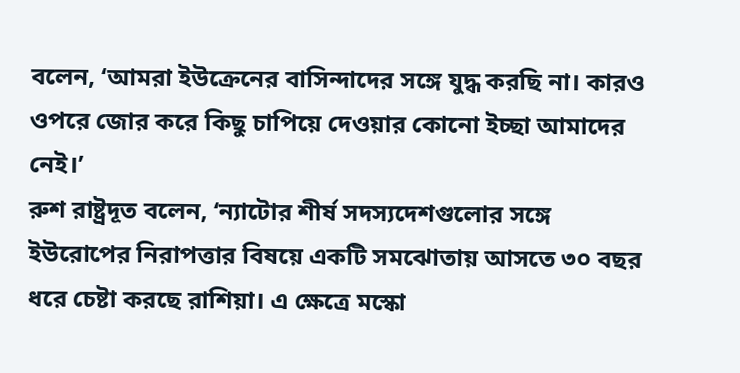বলেন, ‘আমরা ইউক্রেনের বাসিন্দাদের সঙ্গে যুদ্ধ করছি না। কারও ওপরে জোর করে কিছু চাপিয়ে দেওয়ার কোনো ইচ্ছা আমাদের নেই।’
রুশ রাষ্ট্রদূত বলেন, ‘ন্যাটোর শীর্ষ সদস্যদেশগুলোর সঙ্গে ইউরোপের নিরাপত্তার বিষয়ে একটি সমঝোতায় আসতে ৩০ বছর ধরে চেষ্টা করছে রাশিয়া। এ ক্ষেত্রে মস্কো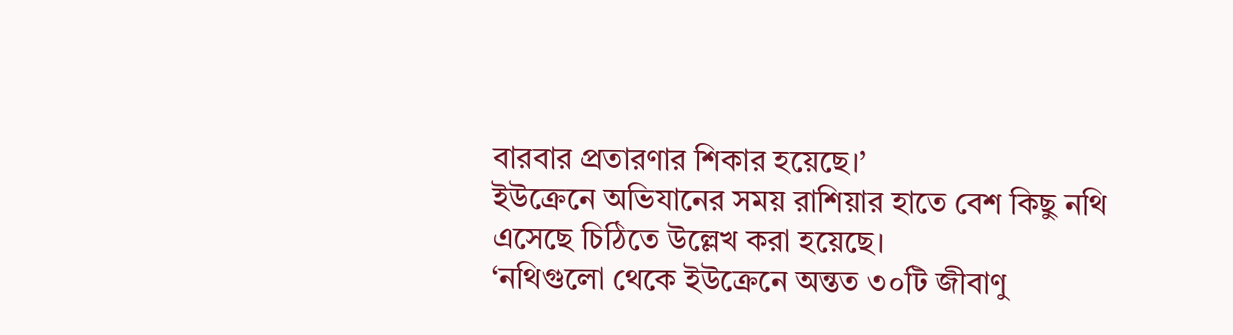বারবার প্রতারণার শিকার হয়েছে।’
ইউক্রেনে অভিযানের সময় রাশিয়ার হাতে বেশ কিছু নথি এসেছে চিঠিতে উল্লেখ করা হয়েছে।
‘নথিগুলো থেকে ইউক্রেনে অন্তত ৩০টি জীবাণু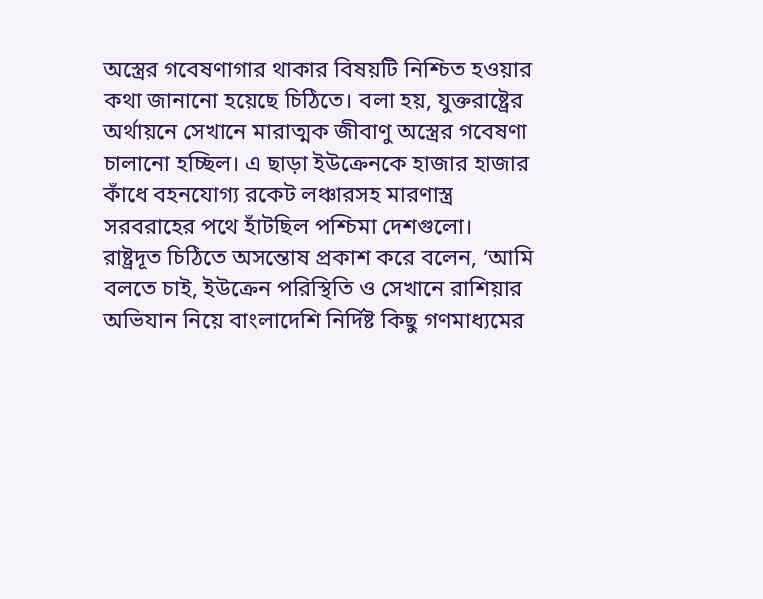অস্ত্রের গবেষণাগার থাকার বিষয়টি নিশ্চিত হওয়ার কথা জানানো হয়েছে চিঠিতে। বলা হয়, যুক্তরাষ্ট্রের অর্থায়নে সেখানে মারাত্মক জীবাণু অস্ত্রের গবেষণা চালানো হচ্ছিল। এ ছাড়া ইউক্রেনকে হাজার হাজার কাঁধে বহনযোগ্য রকেট লঞ্চারসহ মারণাস্ত্র সরবরাহের পথে হাঁটছিল পশ্চিমা দেশগুলো।
রাষ্ট্রদূত চিঠিতে অসন্তোষ প্রকাশ করে বলেন, ‘আমি বলতে চাই, ইউক্রেন পরিস্থিতি ও সেখানে রাশিয়ার অভিযান নিয়ে বাংলাদেশি নির্দিষ্ট কিছু গণমাধ্যমের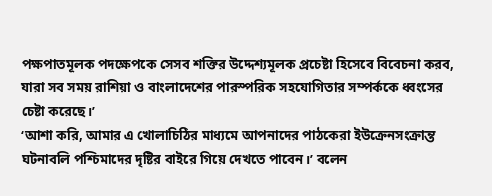পক্ষপাতমূলক পদক্ষেপকে সেসব শক্তির উদ্দেশ্যমূলক প্রচেষ্টা হিসেবে বিবেচনা করব, যারা সব সময় রাশিয়া ও বাংলাদেশের পারস্পরিক সহযোগিতার সম্পর্ককে ধ্বংসের চেষ্টা করেছে।’
‘আশা করি, আমার এ খোলাচিঠির মাধ্যমে আপনাদের পাঠকেরা ইউক্রেনসংক্রান্ত ঘটনাবলি পশ্চিমাদের দৃষ্টির বাইরে গিয়ে দেখতে পাবেন।’ বলেন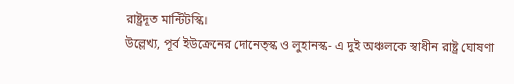রাষ্ট্রদূত মান্টিটস্কি।
উল্লেখ্য, পূর্ব ইউক্রেনের দোনেত্স্ক ও লুহানস্ক- এ দুই অঞ্চলকে স্বাধীন রাষ্ট্র ঘোষণা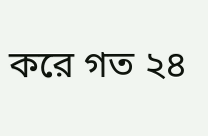করে গত ২৪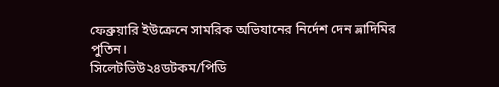ফেব্রুয়ারি ইউক্রেনে সামরিক অভিযানের নির্দেশ দেন ভ্লাদিমির পুতিন।
সিলেটভিউ২৪ডটকম/পিডি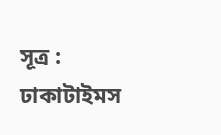সূত্র : ঢাকাটাইমস